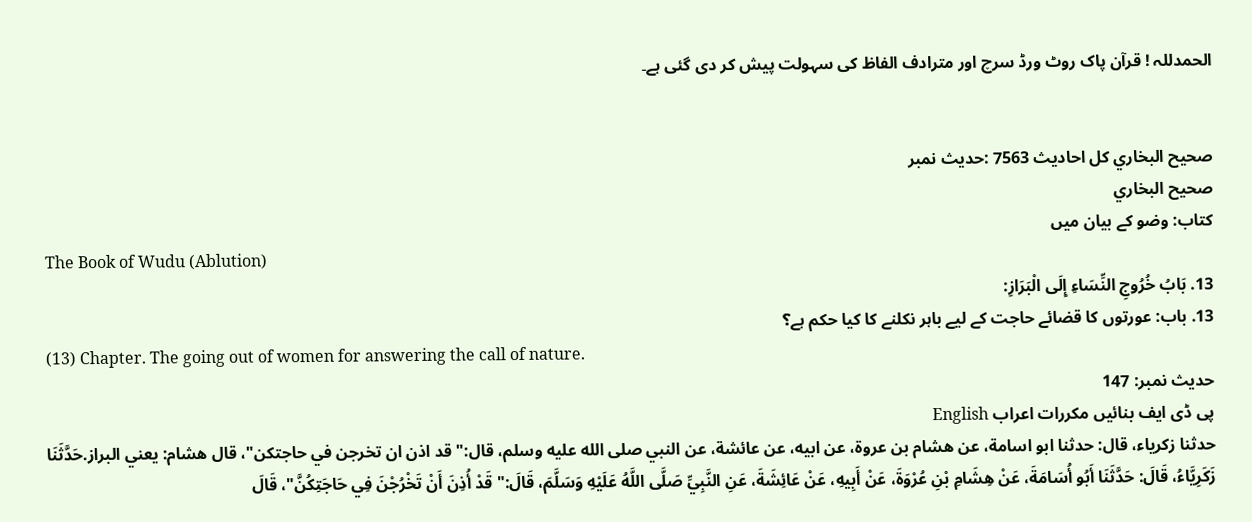الحمدللہ ! قرآن پاک روٹ ورڈ سرچ اور مترادف الفاظ کی سہولت پیش کر دی گئی ہے۔


صحيح البخاري کل احادیث 7563 :حدیث نمبر
صحيح البخاري
کتاب: وضو کے بیان میں
The Book of Wudu (Ablution)
13. بَابُ خُرُوجِ النِّسَاءِ إِلَى الْبَرَازِ:
13. باب: عورتوں کا قضائے حاجت کے لیے باہر نکلنے کا کیا حکم ہے؟
(13) Chapter. The going out of women for answering the call of nature.
حدیث نمبر: 147
پی ڈی ایف بنائیں مکررات اعراب English
حدثنا زكرياء، قال: حدثنا ابو اسامة، عن هشام بن عروة، عن ابيه، عن عائشة، عن النبي صلى الله عليه وسلم، قال:" قد اذن ان تخرجن في حاجتكن"، قال هشام: يعني البراز.حَدَّثَنَا زَكَرِيَّاءُ، قَالَ: حَدَّثَنَا أَبُو أُسَامَةَ، عَنْ هِشَامِ بْنِ عُرْوَةَ، عَنْ أَبِيهِ، عَنْ عَائِشَةَ، عَنِ النَّبِيِّ صَلَّى اللَّهُ عَلَيْهِ وَسَلَّمَ، قَالَ:" قَدْ أُذِنَ أَنْ تَخْرُجْنَ فِي حَاجَتِكُنَّ"، قَالَ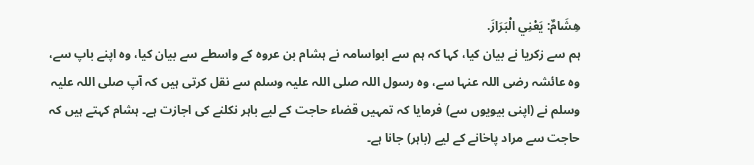هِشَامٌ: يَعْنِي الْبَرَازَ.
ہم سے زکریا نے بیان کیا، کہا کہ ہم سے ابواسامہ نے ہشام بن عروہ کے واسطے سے بیان کیا، وہ اپنے باپ سے، وہ عائشہ رضی اللہ عنہا سے، وہ رسول اللہ صلی اللہ علیہ وسلم سے نقل کرتی ہیں کہ آپ صلی اللہ علیہ وسلم نے (اپنی بیویوں سے) فرمایا کہ تمہیں قضاء حاجت کے لیے باہر نکلنے کی اجازت ہے۔ ہشام کہتے ہیں کہ حاجت سے مراد پاخانے کے لیے (باہر) جانا ہے۔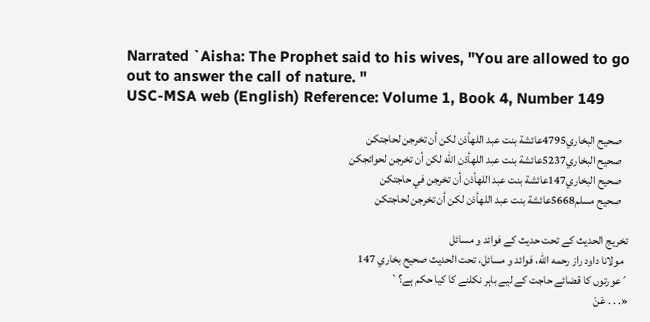Narrated `Aisha: The Prophet said to his wives, "You are allowed to go out to answer the call of nature. "
USC-MSA web (English) Reference: Volume 1, Book 4, Number 149

   صحيح البخاري4795عائشة بنت عبد اللهأذن لكن أن تخرجن لحاجتكن
   صحيح البخاري5237عائشة بنت عبد اللهأذن الله لكن أن تخرجن لحوائجكن
   صحيح البخاري147عائشة بنت عبد اللهأذن أن تخرجن في حاجتكن
   صحيح مسلم5668عائشة بنت عبد اللهأذن لكن أن تخرجن لحاجتكن

تخریج الحدیث کے تحت حدیث کے فوائد و مسائل
  مولانا داود راز رحمه الله، فوائد و مسائل، تحت الحديث صحيح بخاري 147
´عورتوں کا قضائے حاجت کے لیے باہر نکلنے کا کیا حکم ہے؟`
«. . . عَنْ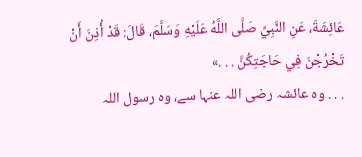عَائِشَةَ، عَنِ النَّبِيِّ صَلَّى اللَّهُ عَلَيْهِ وَسَلَّمَ، قَالَ: قَدْ أُذِنَ أَنْ تَخْرُجْنَ فِي حَاجَتِكُنَّ . . .»
. . . وہ عائشہ رضی اللہ عنہا سے، وہ رسول اللہ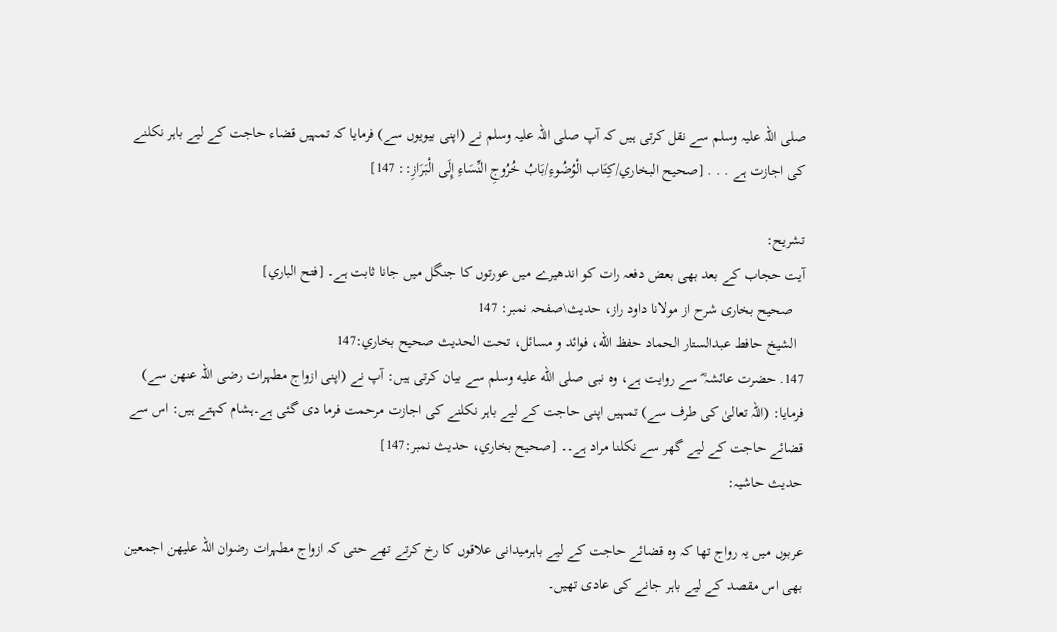صلی اللہ علیہ وسلم سے نقل کرتی ہیں کہ آپ صلی اللہ علیہ وسلم نے (اپنی بیویوں سے) فرمایا کہ تمہیں قضاء حاجت کے لیے باہر نکلنے کی اجازت ہے . . . [صحيح البخاري/كِتَاب الْوُضُوءِ/بَابُ خُرُوجِ النِّسَاءِ إِلَى الْبَرَازِ:: 147]

تشریح:
آیت حجاب کے بعد بھی بعض دفعہ رات کو اندھیرے میں عورتوں کا جنگل میں جانا ثابت ہے۔ [فتح الباري]
   صحیح بخاری شرح از مولانا داود راز، حدیث\صفحہ نمبر: 147
  الشيخ حافط عبدالستار الحماد حفظ الله، فوائد و مسائل، تحت الحديث صحيح بخاري:147
147. حضرت عائشہ ؓ سے روایت ہے، وہ نبی صلى الله عليه وسلم سے بیان کرتی ہیں: آپ نے (اپنی ازواج مطہرات رضی اللہ عنھن سے) فرمایا: (اللہ تعالیٰ کی طرف سے) تمہیں اپنی حاجت کے لیے باہر نکلنے کی اجازت مرحمت فرما دی گئی ہے۔ہشام کہتے ہیں: اس سے قضائے حاجت کے لیے گھر سے نکلنا مراد ہے۔۔ [صحيح بخاري، حديث نمبر:147]
حدیث حاشیہ:

عربوں میں یہ رواج تھا کہ وہ قضائے حاجت کے لیے باہرمیدانی علاقوں کا رخ کرتے تھے حتی کہ ازواج مطہرات رضوان اللہ علیهن اجمعین بھی اس مقصد کے لیے باہر جانے کی عادی تھیں۔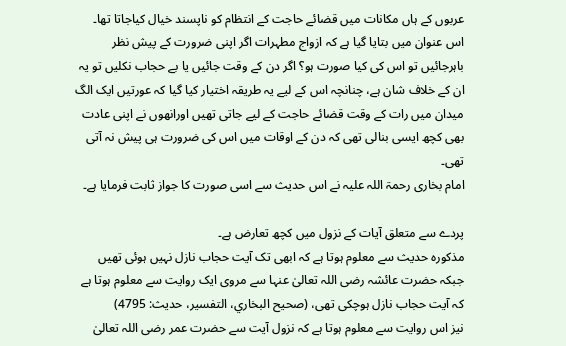عربوں کے ہاں مکانات میں قضائے حاجت کے انتظام کو ناپسند خیال کیاجاتا تھا۔
اس عنوان میں بتایا گیا ہے کہ ازواج مطہرات اگر اپنی ضرورت کے پیش نظر باہرجائیں تو اس کی کیا صورت ہو؟ اگر دن کے وقت جائیں یا بے حجاب نکلیں تو یہ ان کے خلاف شان ہے، چنانچہ اس کے لیے یہ طریقہ اختیار کیا گیا کہ عورتیں ایک الگ میدان میں رات کے وقت قضائے حاجت کے لیے جاتی تھیں اورانھوں نے اپنی عادت بھی کچھ ایسی بنالی تھی کہ دن کے اوقات میں اس کی ضرورت ہی پیش نہ آتی تھی۔
امام بخاری رحمۃ اللہ علیہ نے اس حدیث سے اسی صورت کا جواز ثابت فرمایا ہے۔

پردے سے متعلق آیات کے نزول میں کچھ تعارض ہے۔
مذکورہ حدیث سے معلوم ہوتا ہے کہ ابھی تک آیت حجاب نازل نہیں ہوئی تھیں جبکہ حضرت عائشہ رضی اللہ تعالیٰ عنہا سے مروی ایک روایت سے معلوم ہوتا ہے کہ آیت حجاب نازل ہوچکی تھی، (صحیح البخاري، التفسیر، حدیث: 4795)
نیز اس روایت سے معلوم ہوتا ہے کہ نزول آیت سے حضرت عمر رضی اللہ تعالیٰ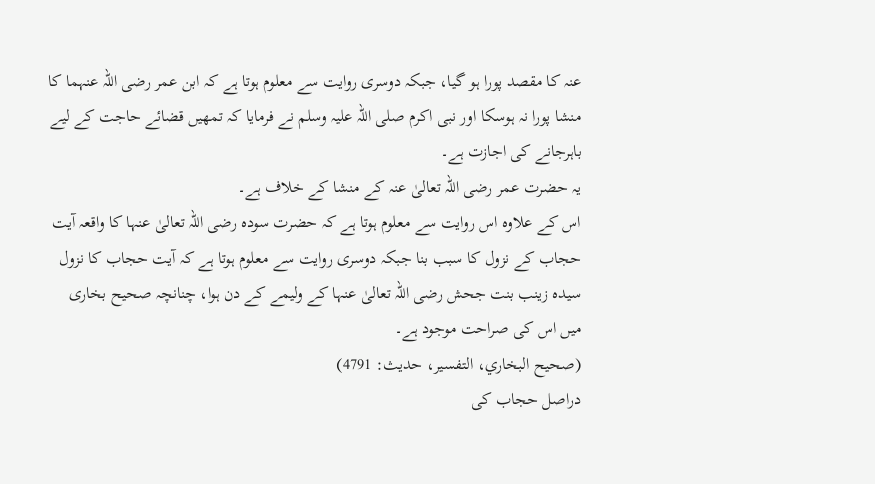عنہ کا مقصد پورا ہو گیا، جبکہ دوسری روایت سے معلوم ہوتا ہے کہ ابن عمر رضی اللہ عنہما کا منشا پورا نہ ہوسکا اور نبی اکرم صلی اللہ علیہ وسلم نے فرمایا کہ تمھیں قضائے حاجت کے لیے باہرجانے کی اجازت ہے۔
یہ حضرت عمر رضی اللہ تعالیٰ عنہ کے منشا کے خلاف ہے۔
اس کے علاوہ اس روایت سے معلوم ہوتا ہے کہ حضرت سودہ رضی اللہ تعالیٰ عنہا کا واقعہ آیت حجاب کے نزول کا سبب بنا جبکہ دوسری روایت سے معلوم ہوتا ہے کہ آیت حجاب کا نزول سیدہ زینب بنت جحش رضی اللہ تعالیٰ عنہا کے ولیمے کے دن ہوا، چنانچہ صحیح بخاری میں اس کی صراحت موجود ہے۔
(صحیح البخاري، التفسیر، حدیث: 4791)
دراصل حجاب کی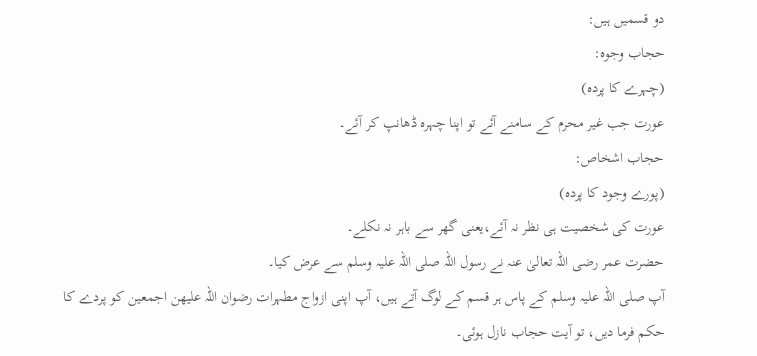دو قسمیں ہیں:
حجاب وجوہ:
(چہرے کا پردہ)
عورت جب غیر محرم کے سامنے آئے تو اپنا چہرہ ڈھانپ کر آئے۔
حجاب اشخاص:
(پورے وجود کا پردہ)
عورت کی شخصیت ہی نظر نہ آئے،یعنی گھر سے باہر نہ نکلے۔
حضرت عمر رضی اللہ تعالیٰ عنہ نے رسول اللہ صلی اللہ علیہ وسلم سے عرض کیا۔
آپ صلی اللہ علیہ وسلم کے پاس ہر قسم کے لوگ آتے ہیں، آپ اپنی ازواج مطہرات رضوان اللہ عليهن اجمعین کو پردے کا حکم فرما دیں، تو آیت حجاب نازل ہوئی۔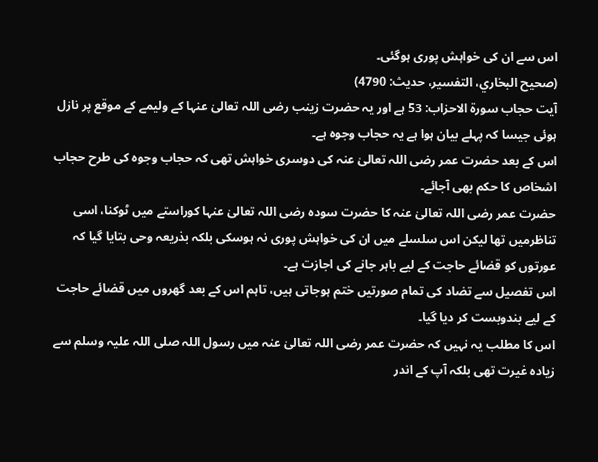اس سے ان کی خواہش پوری ہوگئی۔
(صحیح البخاري، التفسیر، حدیث: 4790)
آیت حجاب سورۃ الاحزاب: 53 ہے اور یہ حضرت زینب رضی اللہ تعالیٰ عنہا کے ولیمے کے موقع پر نازل ہوئی جیسا کہ پہلے بیان ہوا ہے یہ حجاب وجوہ ہے۔
اس کے بعد حضرت عمر رضی اللہ تعالیٰ عنہ کی دوسری خواہش تھی کہ حجاب وجوہ کی طرح حجاب اشخاص کا حکم بھی آجائے۔
حضرت عمر رضی اللہ تعالیٰ عنہ کا حضرت سودہ رضی اللہ تعالیٰ عنہا کوراستے میں ٹوکنا، اسی تناظرمیں تھا لیکن اس سلسلے میں ان کی خواہش پوری نہ ہوسکی بلکہ بذریعہ وحی بتایا گیا کہ عورتوں کو قضائے حاجت کے لیے باہر جانے کی اجازت ہے۔
اس تفصیل سے تضاد کی تمام صورتیں ختم ہوجاتی ہیں، تاہم اس کے بعد گھروں میں قضائے حاجت کے لیے بندوبست کر دیا گیا۔
اس کا مطلب یہ نہیں کہ حضرت عمر رضی اللہ تعالیٰ عنہ میں رسول اللہ صلی اللہ علیہ وسلم سے زیادہ غیرت تھی بلکہ آپ کے اندر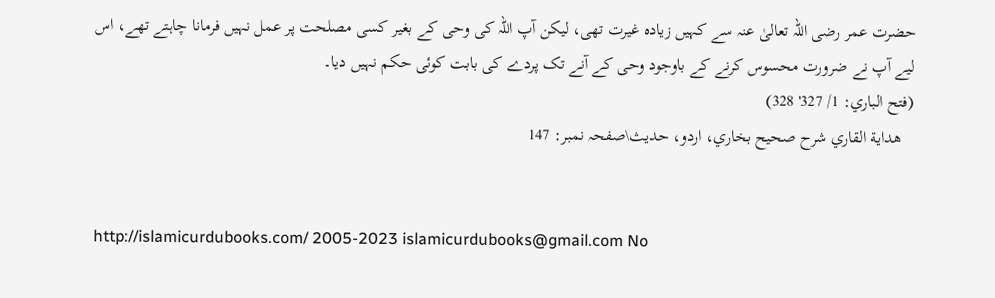حضرت عمر رضی اللہ تعالیٰ عنہ سے کہیں زیادہ غیرت تھی، لیکن آپ اللہ کی وحی کے بغیر کسی مصلحت پر عمل نہیں فرمانا چاہتے تھے، اس لیے آپ نے ضرورت محسوس کرنے کے باوجود وحی کے آنے تک پردے کی بابت کوئی حکم نہیں دیا۔
(فتح الباري: 1/ 327' 328)
   هداية القاري شرح صحيح بخاري، اردو، حدیث\صفحہ نمبر: 147


http://islamicurdubooks.com/ 2005-2023 islamicurdubooks@gmail.com No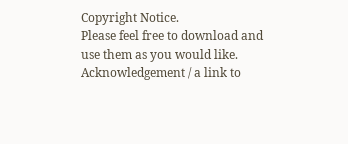Copyright Notice.
Please feel free to download and use them as you would like.
Acknowledgement / a link to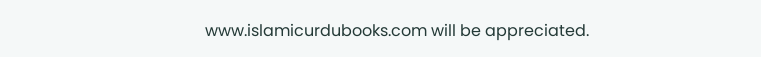www.islamicurdubooks.com will be appreciated.